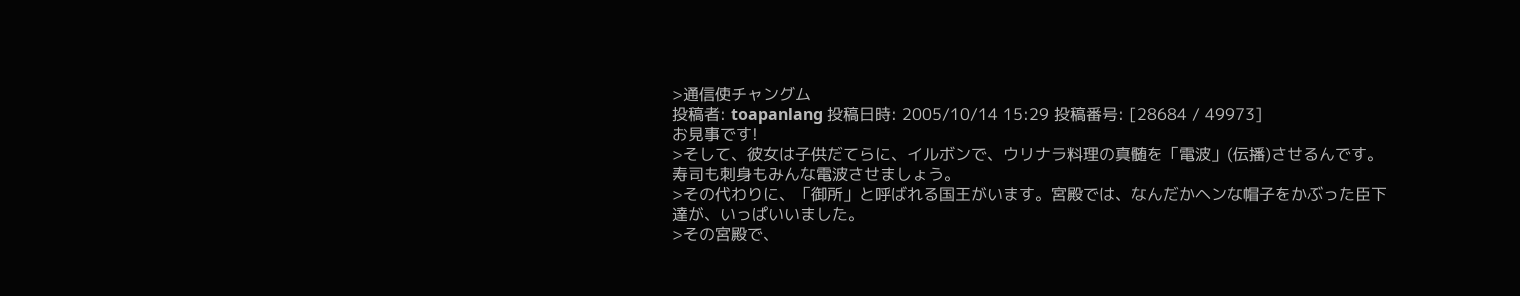>通信使チャングム
投稿者: toapanlang 投稿日時: 2005/10/14 15:29 投稿番号: [28684 / 49973]
お見事です!
>そして、彼女は子供だてらに、イルボンで、ウリナラ料理の真髄を「電波」(伝播)させるんです。
寿司も刺身もみんな電波させましょう。
>その代わりに、「御所」と呼ばれる国王がいます。宮殿では、なんだかヘンな帽子をかぶった臣下達が、いっぱいいました。
>その宮殿で、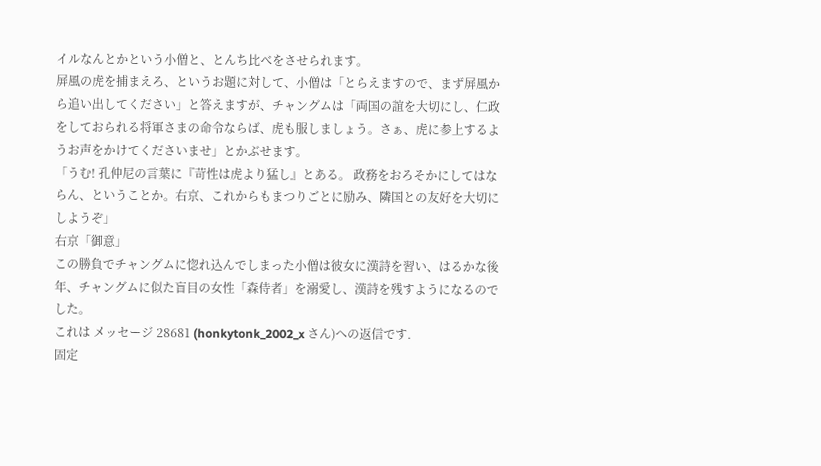イルなんとかという小僧と、とんち比べをさせられます。
屏風の虎を捕まえろ、というお題に対して、小僧は「とらえますので、まず屏風から追い出してください」と答えますが、チャングムは「両国の誼を大切にし、仁政をしておられる将軍さまの命令ならば、虎も服しましょう。さぁ、虎に参上するようお声をかけてくださいませ」とかぶせます。
「うむ! 孔仲尼の言葉に『苛性は虎より猛し』とある。 政務をおろそかにしてはならん、ということか。右京、これからもまつりごとに励み、隣国との友好を大切にしようぞ」
右京「御意」
この勝負でチャングムに惚れ込んでしまった小僧は彼女に漢詩を習い、はるかな後年、チャングムに似た盲目の女性「森侍者」を溺愛し、漢詩を残すようになるのでした。
これは メッセージ 28681 (honkytonk_2002_x さん)への返信です.
固定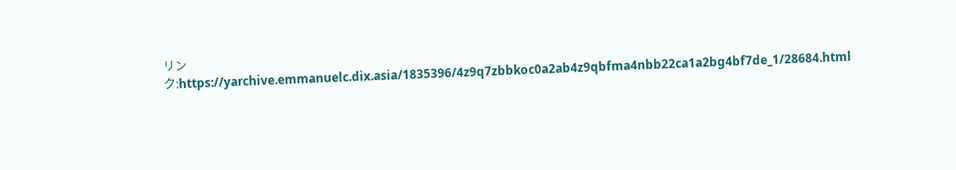リンク:https://yarchive.emmanuelc.dix.asia/1835396/4z9q7zbbkoc0a2ab4z9qbfma4nbb22ca1a2bg4bf7de_1/28684.html